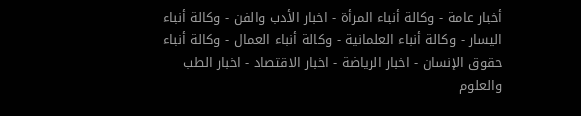أخبار عامة - وكالة أنباء المرأة - اخبار الأدب والفن - وكالة أنباء اليسار - وكالة أنباء العلمانية - وكالة أنباء العمال - وكالة أنباء حقوق الإنسان - اخبار الرياضة - اخبار الاقتصاد - اخبار الطب والعلوم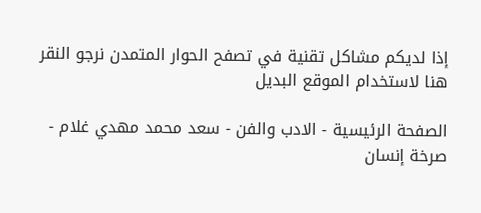إذا لديكم مشاكل تقنية في تصفح الحوار المتمدن نرجو النقر هنا لاستخدام الموقع البديل

الصفحة الرئيسية - الادب والفن - سعد محمد مهدي غلام - صرخة إنسان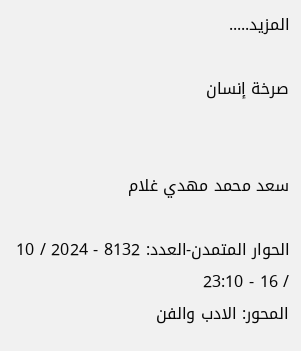المزيد.....

صرخة إنسان


سعد محمد مهدي غلام

الحوار المتمدن-العدد: 8132 - 2024 / 10 / 16 - 23:10
المحور: الادب والفن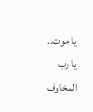يا موت..
يا رب المخاوف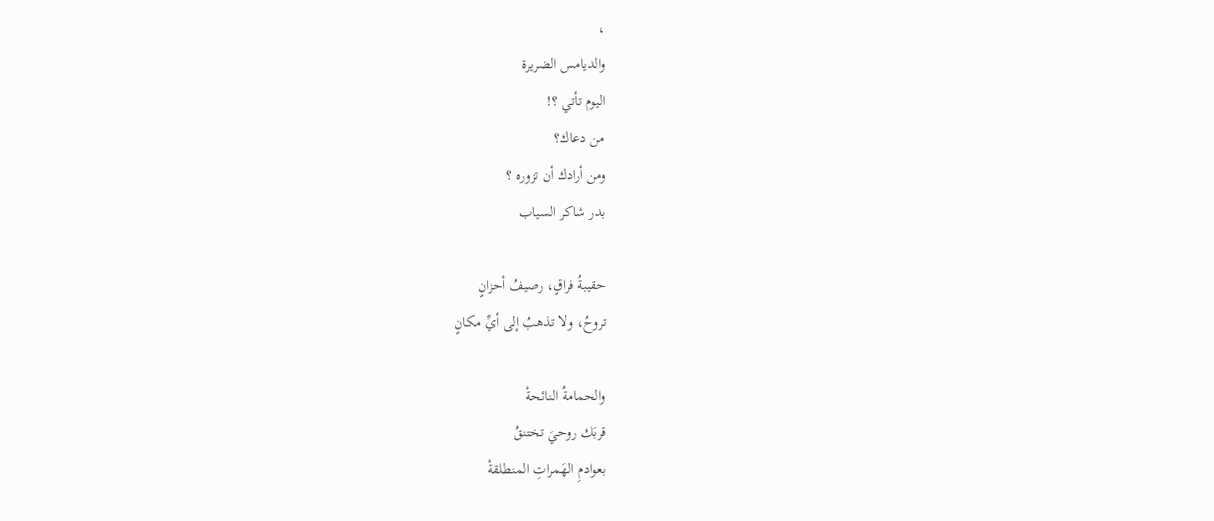،
والديامس الضريرة
اليوم تأتي ؟!
من دعاك؟
ومن أرادك أن تزوره ؟
بدر شاكر السياب

حقيبةُ فراقٍ، رصيفُ أحزانٍ
تروحُ، ولا تذهبُ إلى أيِّ مكانٍ

والحمامةُ النائحةْ
قربَك روحيَ تختنقُ
بعوادمِ الهَمراتِ المنطلقةْ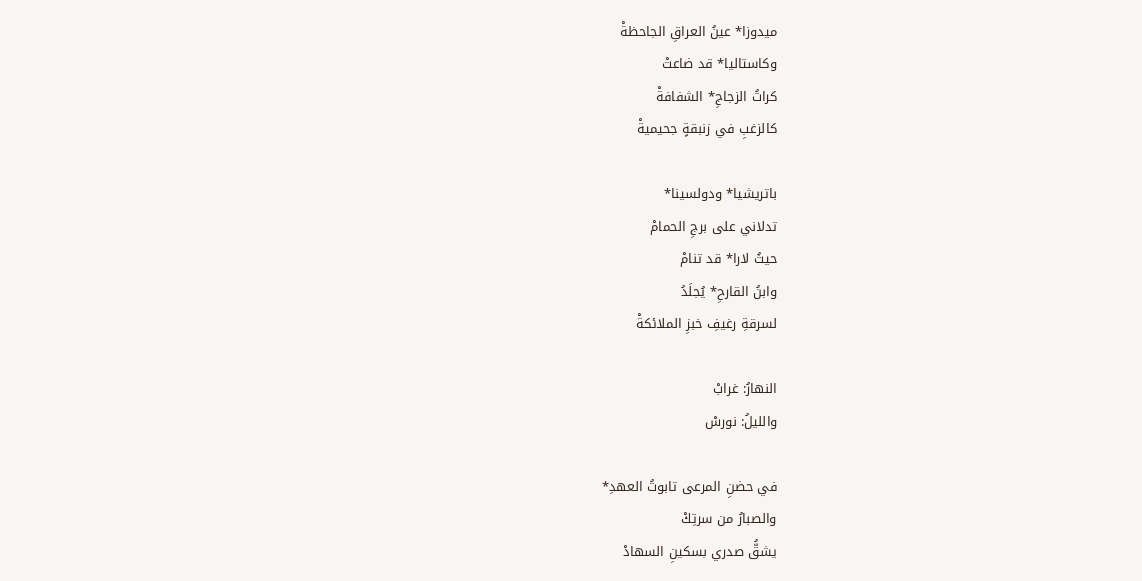ميدوزا* عينُ العراقِ الجاحظةْ
وكاستاليا* قد ضاعتْ
كراتُ الزجاجِ* الشفافةْ
كالزغبِ في زنبقةٍ جحيميةْ

باتريشيا* ودولسينا*
تدلاني على برجِ الحمامْ
حيثُ لارا* قد تنامْ
وابنُ القارحِ* يُجلَدُ
لسرقةِ رغيفِ خبزِ الملائكةْ

النهارُ: غرابْ
والليلُ: نورسْ

في حضنِ المرعى تابوتُ العهدِ*
والصبارُ من سرتِكْ
يشقُّ صدري بسكينِ السهادْ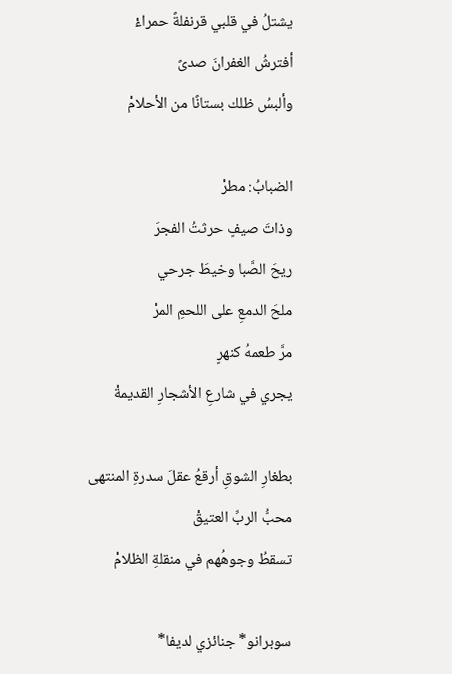يشتلُ في قلبي قرنفلةً حمراءْ
أفترشُ الغفرانَ صدىً
وألبسُ ظلك بستانًا من الأحلامْ

الضبابُ: مطرْ
وذاتَ صيفٍ حرثتُ الفجرَ
ريحَ الصَّبا وخيطَ جرحي
ملحَ الدمعِ على اللحمِ المرْ
مرَّ طعمهُ كنهرٍ
يجري في شارعِ الأشجارِ القديمةْ

بطغارِ الشوقِ أرقعُ عقلَ سدرةِ المنتهى
محبُّ الربِّ العتيقْ
تسقطُ وجوهُهم في منقلةِ الظلامْ

سوبرانو* جنائزي لديفا*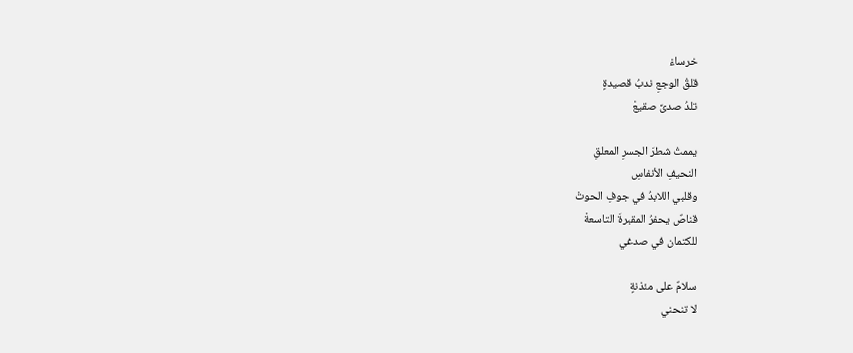خرساءْ
قلقُ الوجعِ ندبُ قصيدةٍ
تلدُ صدىً صقيعْ

يممتُ شطرَ الجسرِ المعلقِ
النحيفِ الأنفاسِ
وقلبي اللابدُ في جوفِ الحوتْ
قناصٌ يحفرُ المقبرةَ التاسعةْ
للكتمان في صدغي

سلامٌ على مئذنةٍ
لا تنحني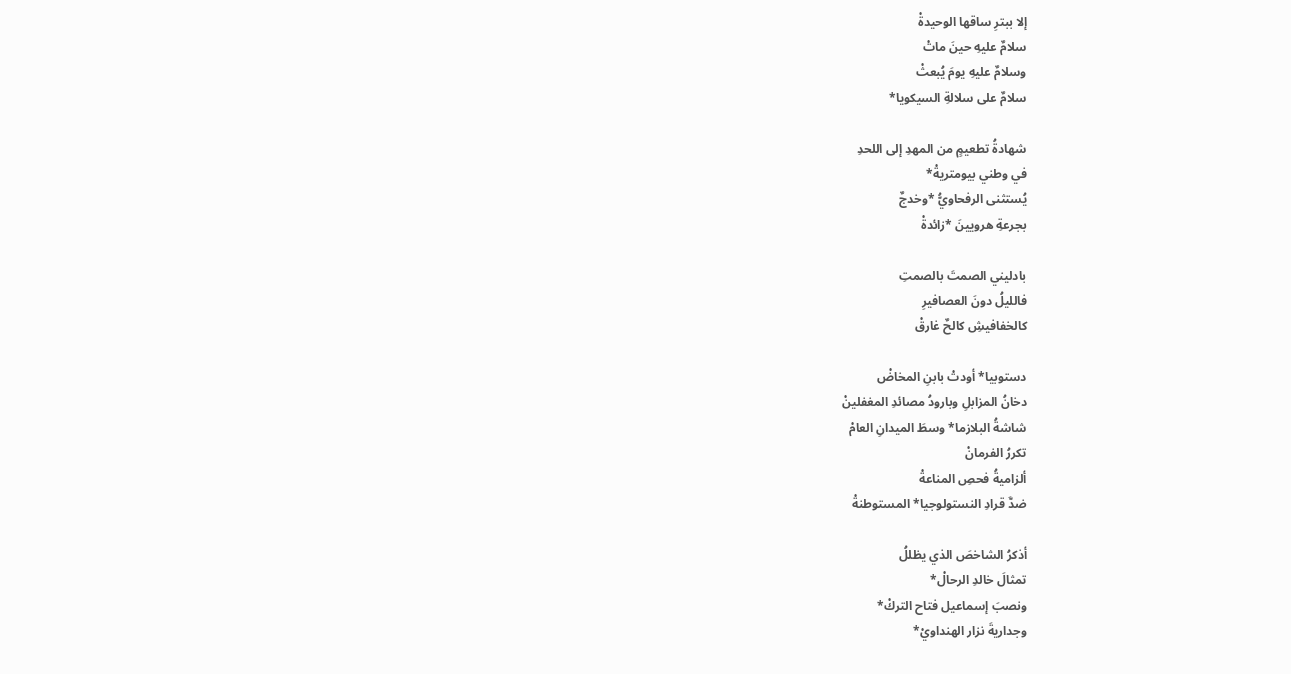إلا ببترِ ساقها الوحيدةْ
سلامٌ عليهِ حينَ ماتْ
وسلامٌ عليهِ يومَ يُبعثْ
سلامٌ على سلالةِ السيكويا*

شهادةُ تطعيمٍ من المهدِ إلى اللحدِ
في وطني بيومتريةْ*
يُستثنى الرفحاويُّ *وخدجٌ
بجرعةِ هرويينَ *زائدةْ

بادليني الصمتَ بالصمتِ
فالليلُ دونَ العصافيرِ
كالخفافيشِ كالحٌ غارقْ

دستوبيا* أودتْ بابنِ المخاضْ
دخانُ المزابلِ وبارودُ مصائدِ المغفلينْ
شاشةُ البلازما* وسطَ الميدانِ العامْ
تكررُ الفرمانْ
ألزاميةُ فحصِ المناعةْ
ضدَّ قرادِ النستولوجيا* المستوطنةْ

أذكرُ الشاخصَ الذي يظللُ
تمثالَ خالدِ الرحالْ*
ونصبَ إسماعيل فتاح التركْ*
وجداريةَ نزار الهنداويْ*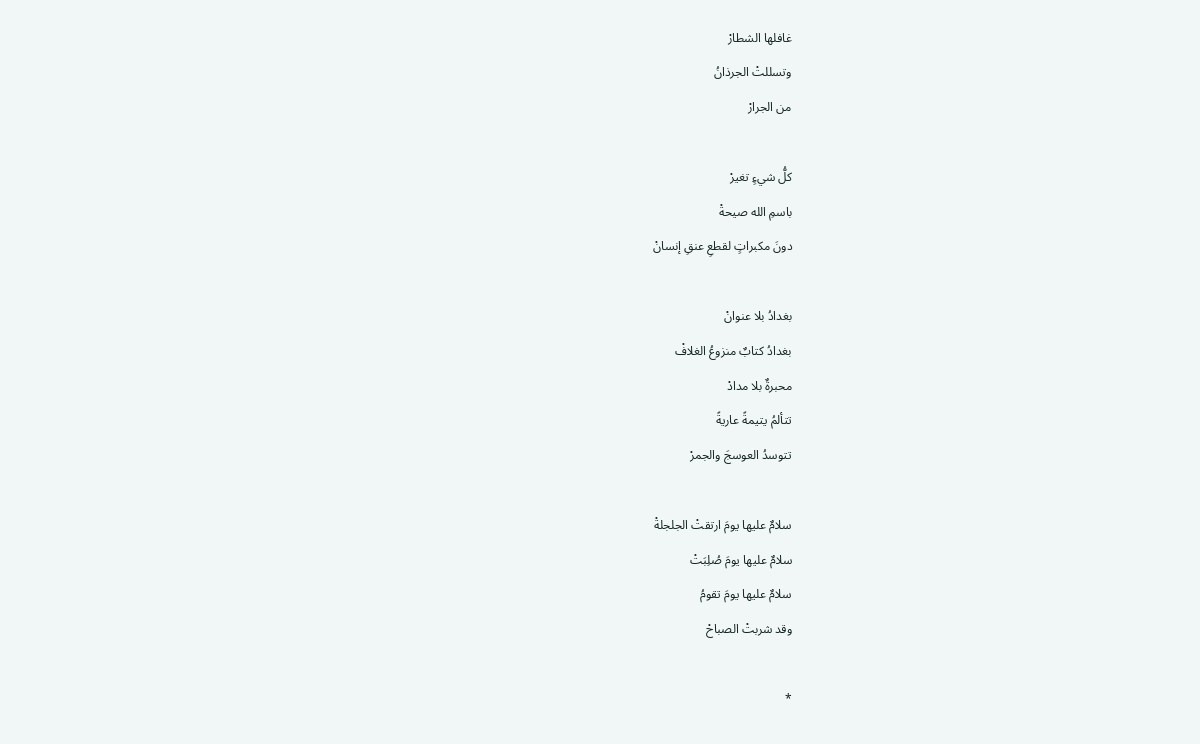غافلها الشطارْ
وتسللتْ الجرذانُ
من الجرارْ

كلُّ شيءٍ تغيرْ
باسمِ الله صيحةْ
دونَ مكبراتٍ لقطعِ عنقِ إنسانْ

بغدادُ بلا عنوانْ
بغدادُ كتابٌ منزوعُ الغلافْ
محبرةٌ بلا مدادْ
تتألمُ يتيمةً عاريةً
تتوسدُ العوسجَ والجمرْ

سلامٌ عليها يومَ ارتقتْ الجلجلةْ
سلامٌ عليها يومَ صُلِبَتْ
سلامٌ عليها يومَ تقومُ
وقد شربتْ الصباحْ

*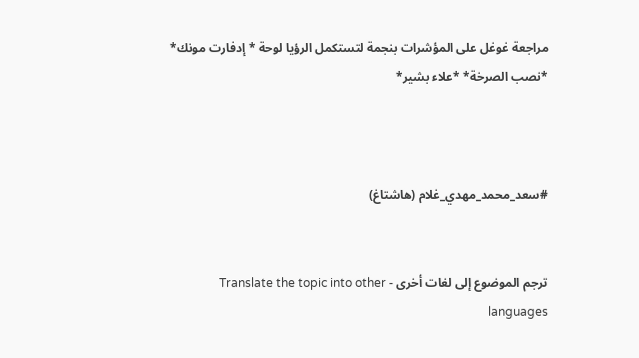مراجعة غوغل على المؤشرات بنجمة لتستكمل الرؤيا لوحة * إدفارت مونك* *نصب الصرخة* *علاء بشير*



#سعد_محمد_مهدي_غلام (هاشتاغ)


ترجم الموضوع إلى لغات أخرى - Translate the topic into other languages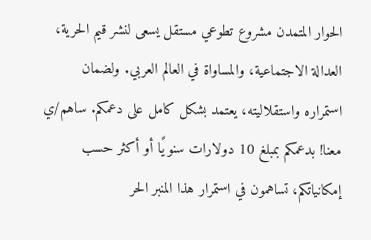الحوار المتمدن مشروع تطوعي مستقل يسعى لنشر قيم الحرية، العدالة الاجتماعية، والمساواة في العالم العربي. ولضمان استمراره واستقلاليته، يعتمد بشكل كامل على دعمكم. ساهم/ي معنا! بدعمكم بمبلغ 10 دولارات سنويًا أو أكثر حسب إمكانياتكم، تساهمون في استمرار هذا المنبر الحر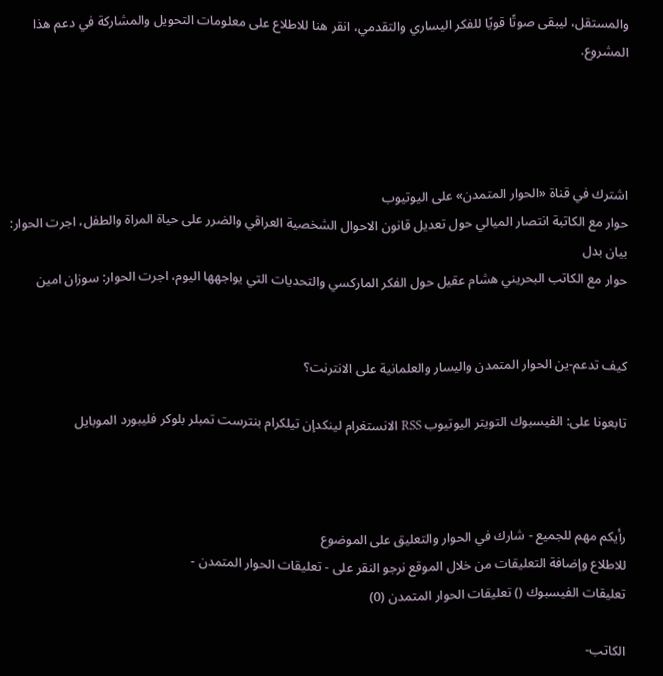والمستقل، ليبقى صوتًا قويًا للفكر اليساري والتقدمي، انقر هنا للاطلاع على معلومات التحويل والمشاركة في دعم هذا المشروع.




اشترك في قناة «الحوار المتمدن» على اليوتيوب
حوار مع الكاتبة انتصار الميالي حول تعديل قانون الاحوال الشخصية العراقي والضرر على حياة المراة والطفل، اجرت الحوار: بيان بدل
حوار مع الكاتب البحريني هشام عقيل حول الفكر الماركسي والتحديات التي يواجهها اليوم، اجرت الحوار: سوزان امين


كيف تدعم-ين الحوار المتمدن واليسار والعلمانية على الانترنت؟

تابعونا على: الفيسبوك التويتر اليوتيوب RSS الانستغرام لينكدإن تيلكرام بنترست تمبلر بلوكر فليبورد الموبايل



رأيكم مهم للجميع - شارك في الحوار والتعليق على الموضوع
للاطلاع وإضافة التعليقات من خلال الموقع نرجو النقر على - تعليقات الحوار المتمدن -
تعليقات الفيسبوك () تعليقات الحوار المتمدن (0)

الكاتب-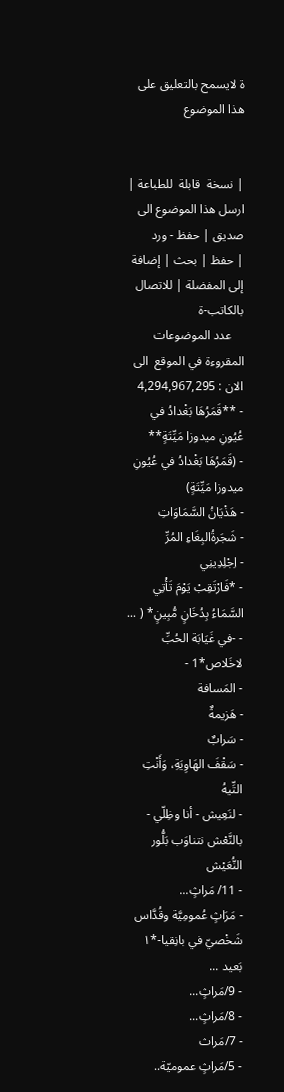ة لايسمح بالتعليق على هذا الموضوع


| نسخة  قابلة  للطباعة | ارسل هذا الموضوع الى صديق | حفظ - ورد
| حفظ | بحث | إضافة إلى المفضلة | للاتصال بالكاتب-ة
    عدد الموضوعات  المقروءة في الموقع  الى الان : 4,294,967,295
- **قَمَرُهَا بَغْدادُ في عُيُونِ ميدوزا مَيِّتَةٍ**
- (قَمَرُهَا بَغْدادُ في عُيُونِ ميدوزا مَيِّتَةٍ)
- هَذْيَانُ السَّمَاوَاتِ
- شَجَرةُالبِغَاءِ المُرِّ
- اِجْلِدِينِي
- *فَارْتَقِبْ يَوْمَ تَأْتِي السَّمَاءُ بِدُخَانٍ مُّبِينٍ* ( ...
- -في غَيَابَة الحُبِّ لاخَلاص*1 -
- المَسافة
- هَزيمةٌ
- سَرابٌ
- سَقْفَ الهَاوِيَةِ، وَأَنْتِ التِّيهُ
- لنَعِيش - أنا وظِلّي - بالنَّعْش نتناوَب بَلُّور النُّعَيْش
- 11/ مَراثٍ...
- مَرَاثٍ عُمومِيَّة وقُدَّاس شَخْصيّ في بانِقيا-*١ بَعيد ...
- 9/مَراثٍ...
- 8/مَراثٍ...
- 7/مَراث
- 5/مَراثٍ عموميّة..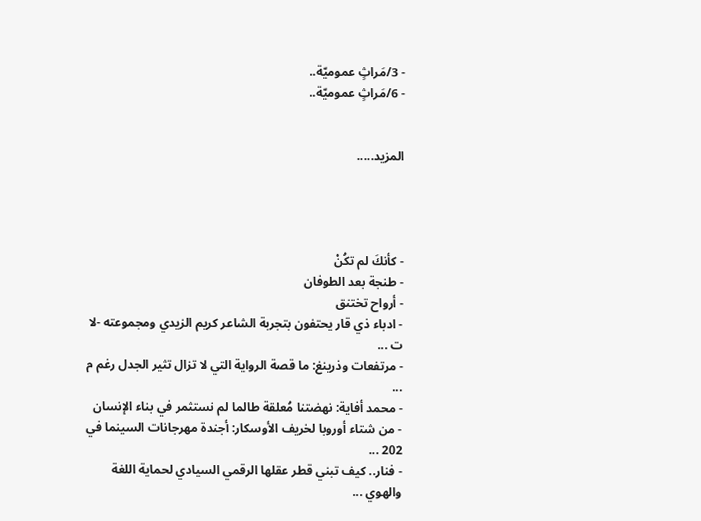- 3/مَراثٍ عموميّة..
- 6/مَراثٍ عموميّة..


المزيد.....




- كأنكَ لم تكُنْ
- طنجة بعد الطوفان
- أرواح تختنق
- ادباء ذي قار يحتفون بتجربة الشاعر كريم الزيدي ومجموعته -لا ت ...
- مرتفعات وذرينغ: ما قصة الرواية التي لا تزال تثير الجدل رغم م ...
- محمد أفاية: نهضتنا مُعلقة طالما لم نستثمر في بناء الإنسان
- من شتاء أوروبا لخريف الأوسكار: أجندة مهرجانات السينما في 202 ...
- فنار.. كيف تبني قطر عقلها الرقمي السيادي لحماية اللغة والهوي ...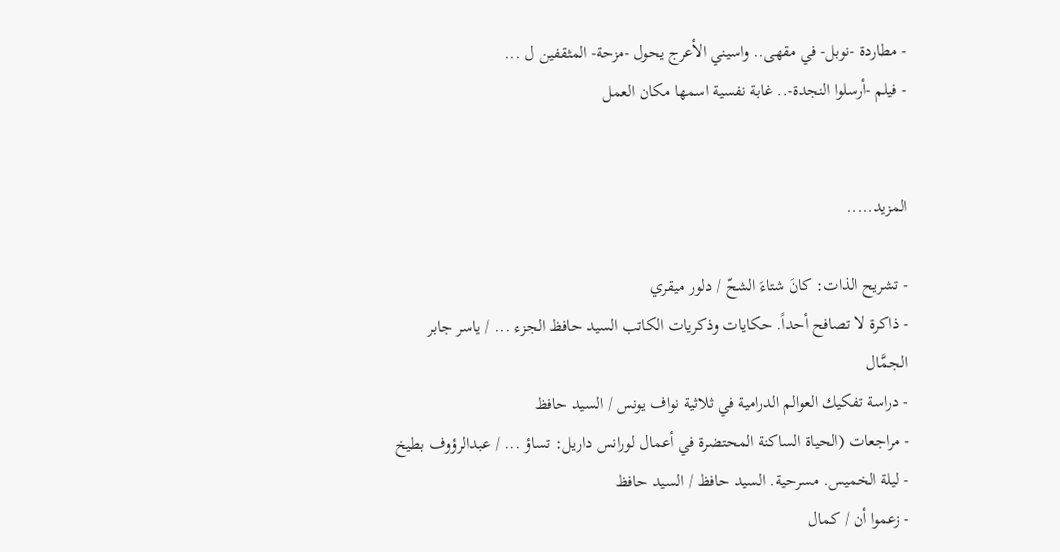- مطاردة -نوبل- في مقهى.. واسيني الأعرج يحول -مزحة- المثقفين ل ...
- فيلم -أرسلوا النجدة-.. غابة نفسية اسمها مكان العمل


المزيد.....

- تشريح الذات: كانَ شتاءَ الشحّ / دلور ميقري
- ذاكرة لا تصافح أحداً. حكايات وذكريات الكاتب السيد حافظ الجزء ... / ياسر جابر الجمَّال
- دراسة تفكيك العوالم الدرامية في ثلاثية نواف يونس / السيد حافظ
- مراجعات (الحياة الساكنة المحتضرة في أعمال لورانس داريل: تساؤ ... / عبدالرؤوف بطيخ
- ليلة الخميس. مسرحية. السيد حافظ / السيد حافظ
- زعموا أن / كمال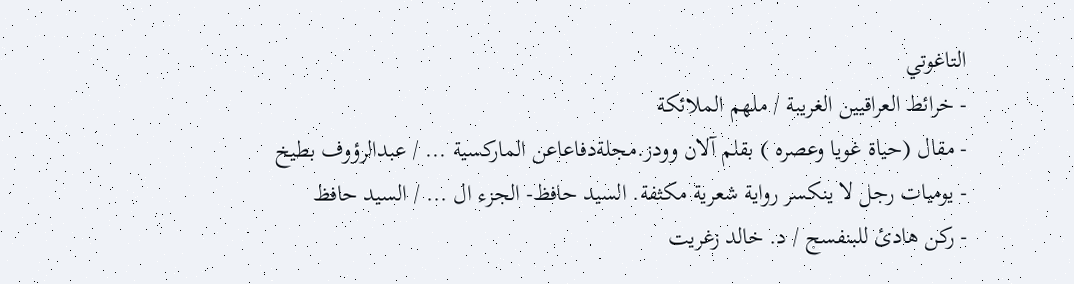التاغوتي
- خرائط العراقيين الغريبة / ملهم الملائكة
- مقال (حياة غويا وعصره ) بقلم آلان وودز.مجلةدفاعاعن الماركسية ... / عبدالرؤوف بطيخ
- يوميات رجل لا ينكسر رواية شعرية مكثفة. السيد حافظ- الجزء ال ... / السيد حافظ
- ركن هادئ للبنفسج / د. خالد زغريت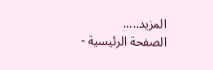المزيد.....
الصفحة الرئيسية -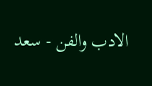الادب والفن - سعد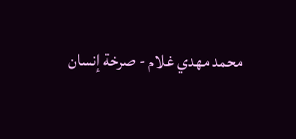محمد مهدي غلام - صرخة إنسان